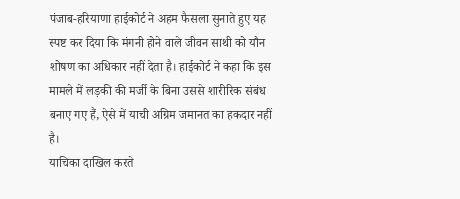पंजाब-हरियाणा हाईकोर्ट ने अहम फैसला सुनाते हुए यह स्पष्ट कर दिया कि मंगनी होने वाले जीवन साथी को यौन शोषण का अधिकार नहीं देता है। हाईकोर्ट ने कहा कि इस मामले में लड़की की मर्जी के बिना उससे शारीरिक संबंध बनाए गए हैं, ऐसे में याची अग्रिम जमानत का हकदार नहीं है।
याचिका दाखिल करते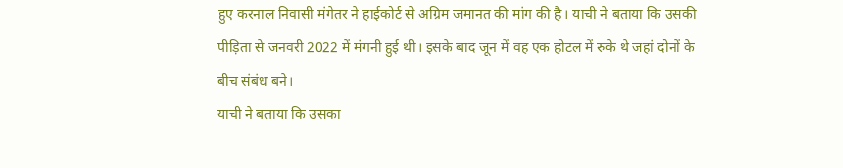हुए करनाल निवासी मंगेतर ने हाईकोर्ट से अग्रिम जमानत की मांग की है। याची ने बताया कि उसकी पीड़िता से जनवरी 2022 में मंगनी हुई थी। इसके बाद जून में वह एक होटल में रुके थे जहां दोनों के बीच संबंध बने।
याची ने बताया कि उसका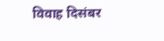विवाह दिसंबर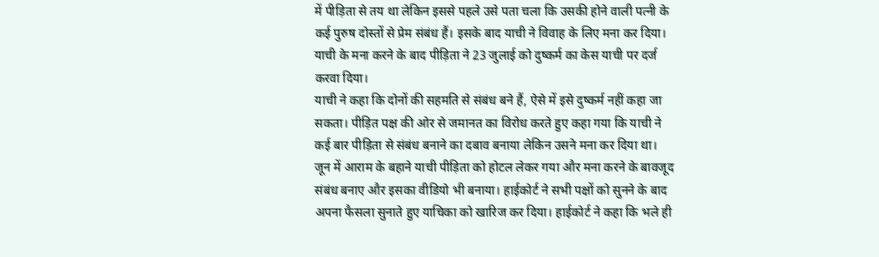में पीड़िता से तय था लेकिन इससे पहले उसे पता चला कि उसकी होने वाली पत्नी के कई पुरुष दोस्तों से प्रेम संबंध हैं। इसके बाद याची ने विवाह के लिए मना कर दिया। याची के मना करने के बाद पीड़िता ने 23 जुलाई को दुष्कर्म का केस याची पर दर्ज करवा दिया।
याची ने कहा कि दोनों की सहमति से संबंध बने हैं, ऐसे में इसे दुष्कर्म नहीं कहा जा सकता। पीड़ित पक्ष की ओर से जमानत का विरोध करते हुए कहा गया कि याची ने कई बार पीड़िता से संबंध बनाने का दबाव बनाया लेकिन उसने मना कर दिया था।
जून में आराम के बहाने याची पीड़िता को होटल लेकर गया और मना करने के बावजूद संबंध बनाए और इसका वीडियो भी बनाया। हाईकोर्ट ने सभी पक्षों को सुनने के बाद अपना फैसला सुनाते हुए याचिका को खारिज कर दिया। हाईकोर्ट ने कहा कि भले ही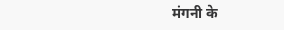मंगनी के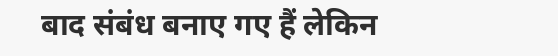बाद संबंध बनाए गए हैं लेकिन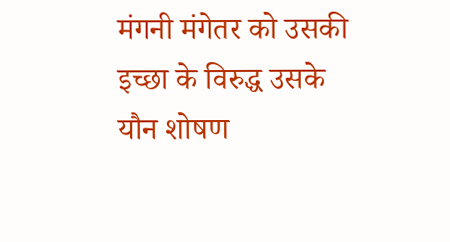मंगनी मंगेतर को उसकी इच्छा के विरुद्ध उसके यौन शोषण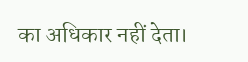का अधिकार नहीं देता।